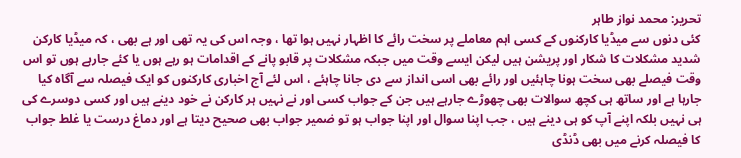تحریر: محمد نواز طاہر
کئی دنوں سے میڈیا کارکنوں کے کسی اہم معاملے پر سخت رائے کا اظہار نہیں ہوا تھا ، وجہ اس کی یہ تھی اور ہے بھی ، کہ میڈیا کارکن شدید مشکلات کا شکار اور پریشن ہیں لیکن ایسے وقت میں جبکہ مشکلات پر قابو پانے کے اقدامات ہو رہے ہوں یا کئے جارہے ہوں تو اس وقت فیصلے بھی سخت ہونا چاہئیں اور رائے بھی اسی انداز سے دی جانا چاہئے ، اس لئے آج اخباری کارکنوں کو ایک فیصلہ سے آگاہ کیا جارہا ہے اور ساتھ ہی کچھ سوالات بھی چھوڑے جارہے ہیں جن کے جواب کسی اور نے نہیں ہر کارکن نے خود دینے ہیں اور کسی دوسرے کی ہی نہیں بلکہ اپنے آپ کو ہی دینے ہیں ، جب اپنا سوال اور اپنا جواب ہو تو ضمیر جواب بھی صحیح دیتا ہے اور دماغ درست یا غلط جواب کا فیصلہ کرنے میں بھی ڈنڈی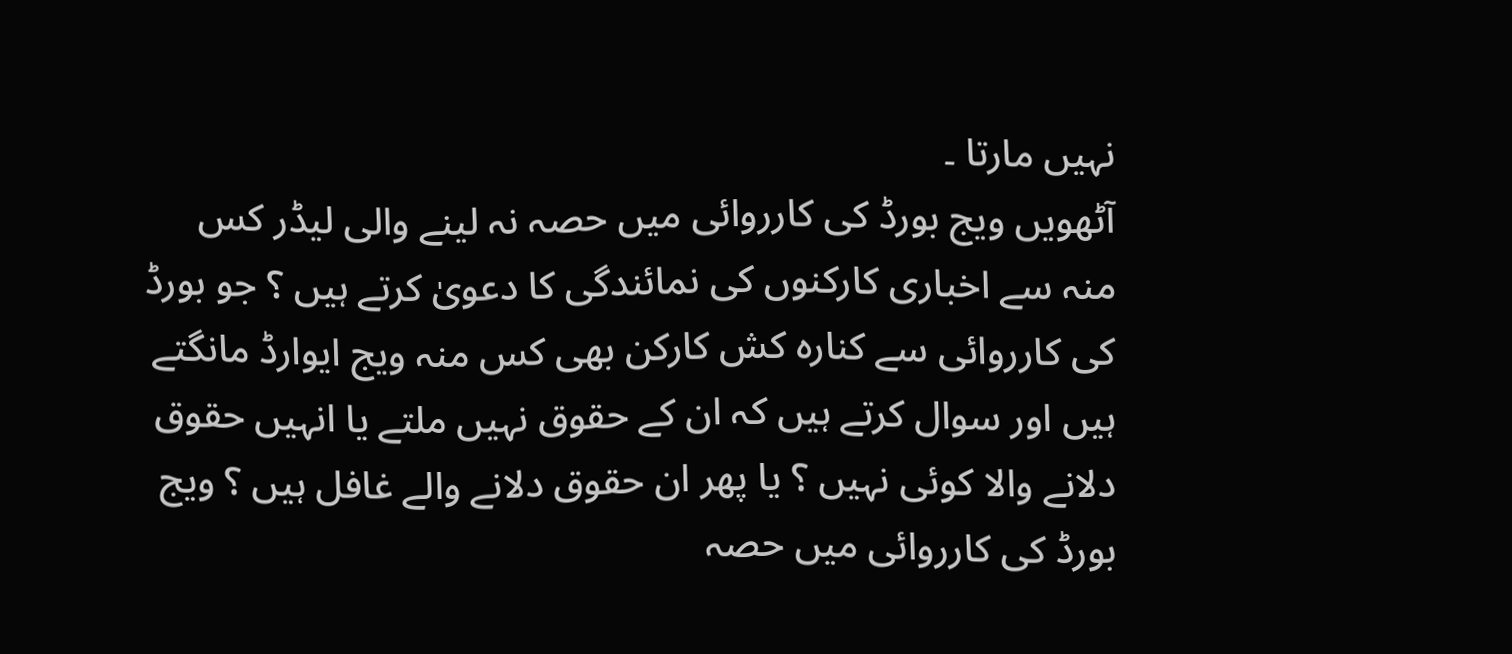نہیں مارتا ۔
آٹھویں ویج بورڈ کی کارروائی میں حصہ نہ لینے والی لیڈر کس منہ سے اخباری کارکنوں کی نمائندگی کا دعویٰ کرتے ہیں ؟ جو بورڈ کی کارروائی سے کنارہ کش کارکن بھی کس منہ ویج ایوارڈ مانگتے ہیں اور سوال کرتے ہیں کہ ان کے حقوق نہیں ملتے یا انہیں حقوق دلانے والا کوئی نہیں ؟ یا پھر ان حقوق دلانے والے غافل ہیں ؟ ویج بورڈ کی کارروائی میں حصہ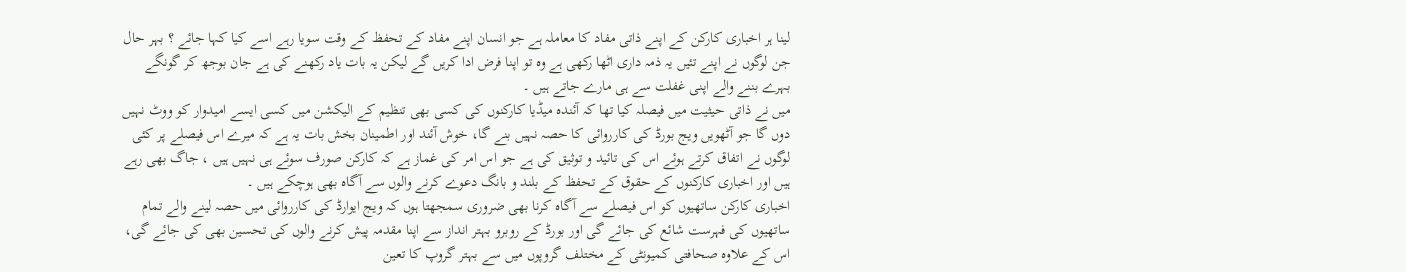لینا ہر اخباری کارکن کے اپنے ذاتی مفاد کا معاملہ ہے جو انسان اپنے مفاد کے تحفظ کے وقت سویا رہے اسے کیا کہا جائے ؟ بہر حال جن لوگوں نے اپنے تئیں یہ ذمہ داری اٹھا رکھی ہے وہ تو اپنا فرض ادا کریں گے لیکن یہ بات یاد رکھنے کی ہے جان بوجھ کر گونگے بہرے بننے والے اپنی غفلت سے ہی مارے جاتے ہیں ۔
میں نے ذاتی حیثیت میں فیصلہ کیا تھا کہ آئندہ میڈیا کارکنوں کی کسی بھی تنظیم کے الیکشن میں کسی ایسے امیدوار کو ووٹ نہیں دوں گا جو آٹھویں ویج بورڈ کی کارروائی کا حصہ نہیں بنے گا، خوش آئند اور اطمینان بخش بات یہ ہے کہ میرے اس فیصلے پر کئی لوگوں نے اتفاق کرتے ہوئے اس کی تائید و توثیق کی ہے جو اس امر کی غماز ہے کہ کارکن صورف سوئے ہی نہیں ہیں ، جاگ بھی رہے ہیں اور اخباری کارکنوں کے حقوق کے تحفظ کے بلند و بانگ دعوے کرنے والوں سے آگاہ بھی ہوچکے ہیں ۔
اخباری کارکن ساتھیوں کو اس فیصلے سے آگاہ کرنا بھی ضروری سمجھتا ہوں کہ ویج ایوارڈ کی کارروائی میں حصہ لینے والے تمام ساتھیوں کی فہرست شائع کی جائے گی اور بورڈ کے روبرو بہتر انداز سے اپنا مقدمہ پیش کرنے والوں کی تحسین بھی کی جائے گی، اس کے علاوہ صحافتی کمیونٹی کے مختلف گروپوں میں سے بہتر گروپ کا تعین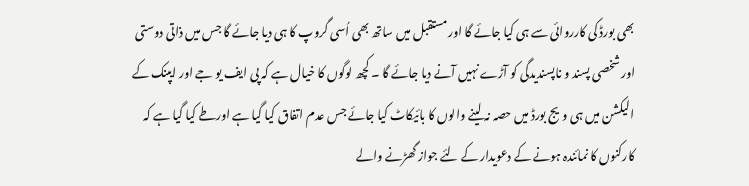بھی بورڈ کی کارروائی سے ہی کیا جائے گا اور مستقبل میں ساتھ بھی اُسی گروپ کا ہی دیا جائے گا جس میں ذاتی دوستی اور شخصی پسند و ناپسندیدگی کو آڑے نہیں آنے دیا جائے گا ۔ کچھ لوگوں کا خیال ہے کہ پی ایف یو جے اور ایپنک کے الیکشن میں ہی ویج بورڈ میں حصہ نہ لینے والوں کا بائیکاٹ کیا جائے جس عدم اتفاق کیا گیا ہے اورطے کیا گیا ہے کہ کارکنوں کا نمائندہ ہونے کے دعویدار کے لئے جواز گھڑنے والے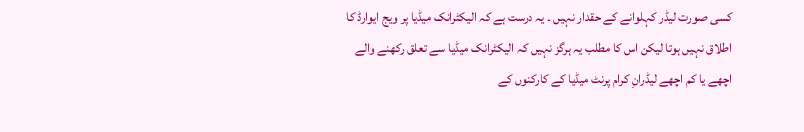کسی صورت لیڈر کہلوانے کے حقدار نہیں ۔ یہ درست ہے کہ الیکٹرانک میڈیا پر ویج ایوارڈ کا اطلاق نہیں ہوتا لیکن اس کا مطلب یہ ہرگز نہیں کہ الیکٹرانک میڈیا سے تعلق رکھنے والے اچھے یا کم اچھے لیڈرانِ کرام پرنٹ میڈیا کے کارکنوں کے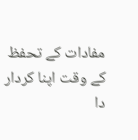مفادات کے تحفظ کے وقت اپنا کردار دا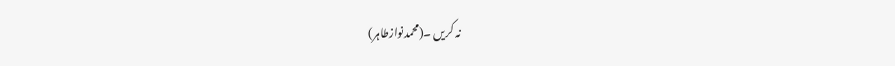نہ کریں ۔(محمدنوازطاہر)